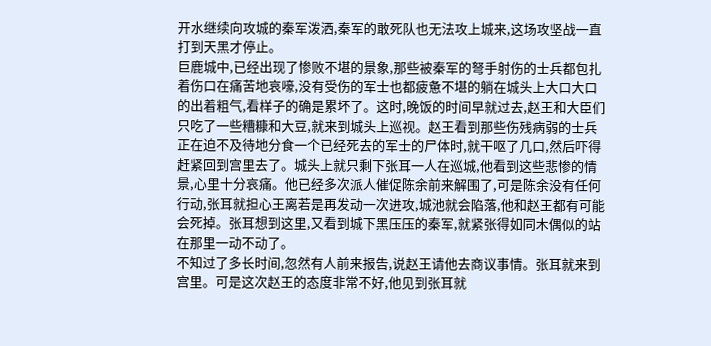开水继续向攻城的秦军泼洒,秦军的敢死队也无法攻上城来,这场攻坚战一直打到天黑才停止。
巨鹿城中,已经出现了惨败不堪的景象,那些被秦军的弩手射伤的士兵都包扎着伤口在痛苦地哀嚎,没有受伤的军士也都疲惫不堪的躺在城头上大口大口的出着粗气,看样子的确是累坏了。这时,晚饭的时间早就过去,赵王和大臣们只吃了一些糟糠和大豆,就来到城头上巡视。赵王看到那些伤残病弱的士兵正在迫不及待地分食一个已经死去的军士的尸体时,就干呕了几口,然后吓得赶紧回到宫里去了。城头上就只剩下张耳一人在巡城,他看到这些悲惨的情景,心里十分哀痛。他已经多次派人催促陈余前来解围了,可是陈余没有任何行动,张耳就担心王离若是再发动一次进攻,城池就会陷落,他和赵王都有可能会死掉。张耳想到这里,又看到城下黑压压的秦军,就紧张得如同木偶似的站在那里一动不动了。
不知过了多长时间,忽然有人前来报告,说赵王请他去商议事情。张耳就来到宫里。可是这次赵王的态度非常不好,他见到张耳就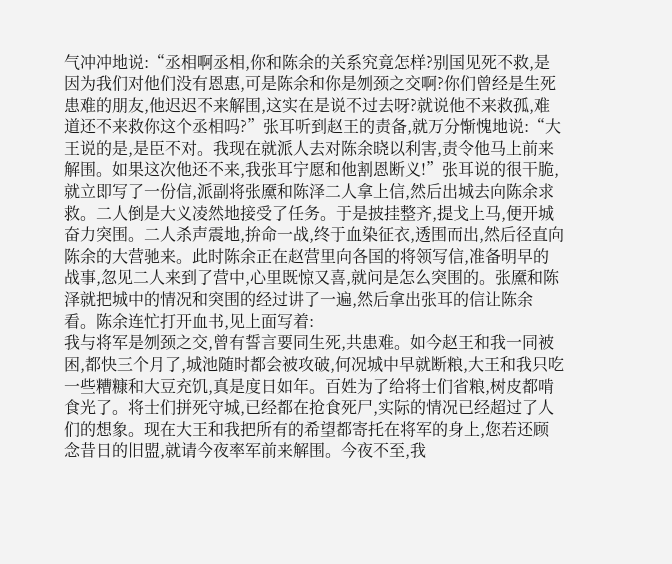气冲冲地说:“丞相啊丞相,你和陈余的关系究竟怎样?别国见死不救,是因为我们对他们没有恩惠,可是陈余和你是刎颈之交啊?你们曾经是生死患难的朋友,他迟迟不来解围,这实在是说不过去呀?就说他不来救孤,难道还不来救你这个丞相吗?”张耳听到赵王的责备,就万分惭愧地说:“大王说的是,是臣不对。我现在就派人去对陈余晓以利害,责令他马上前来解围。如果这次他还不来,我张耳宁愿和他割恩断义!”张耳说的很干脆,就立即写了一份信,派副将张黡和陈泽二人拿上信,然后出城去向陈余求救。二人倒是大义凌然地接受了任务。于是披挂整齐,提戈上马,便开城奋力突围。二人杀声震地,拚命一战,终于血染征衣,透围而出,然后径直向陈余的大营驰来。此时陈余正在赵营里向各国的将领写信,准备明早的战事,忽见二人来到了营中,心里既惊又喜,就问是怎么突围的。张黡和陈泽就把城中的情况和突围的经过讲了一遍,然后拿出张耳的信让陈余看。陈余连忙打开血书,见上面写着:
我与将军是刎颈之交,曾有誓言要同生死,共患难。如今赵王和我一同被困,都快三个月了,城池随时都会被攻破,何况城中早就断粮,大王和我只吃一些糟糠和大豆充饥,真是度日如年。百姓为了给将士们省粮,树皮都啃食光了。将士们拼死守城,已经都在抢食死尸,实际的情况已经超过了人们的想象。现在大王和我把所有的希望都寄托在将军的身上,您若还顾念昔日的旧盟,就请今夜率军前来解围。今夜不至,我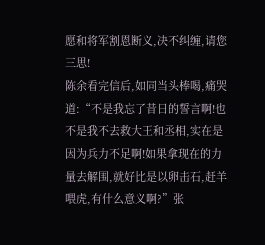愿和将军割恩断义,决不纠缠,请您三思!
陈余看完信后,如同当头棒喝,痛哭道:“不是我忘了昔日的誓言啊!也不是我不去救大王和丞相,实在是因为兵力不足啊!如果拿现在的力量去解围,就好比是以卵击石,赶羊喂虎,有什么意义啊?”张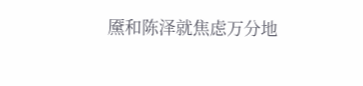黡和陈泽就焦虑万分地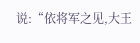说:“依将军之见,大王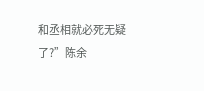和丞相就必死无疑了?”陈余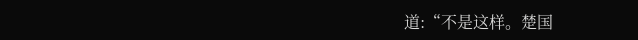道:“不是这样。楚国